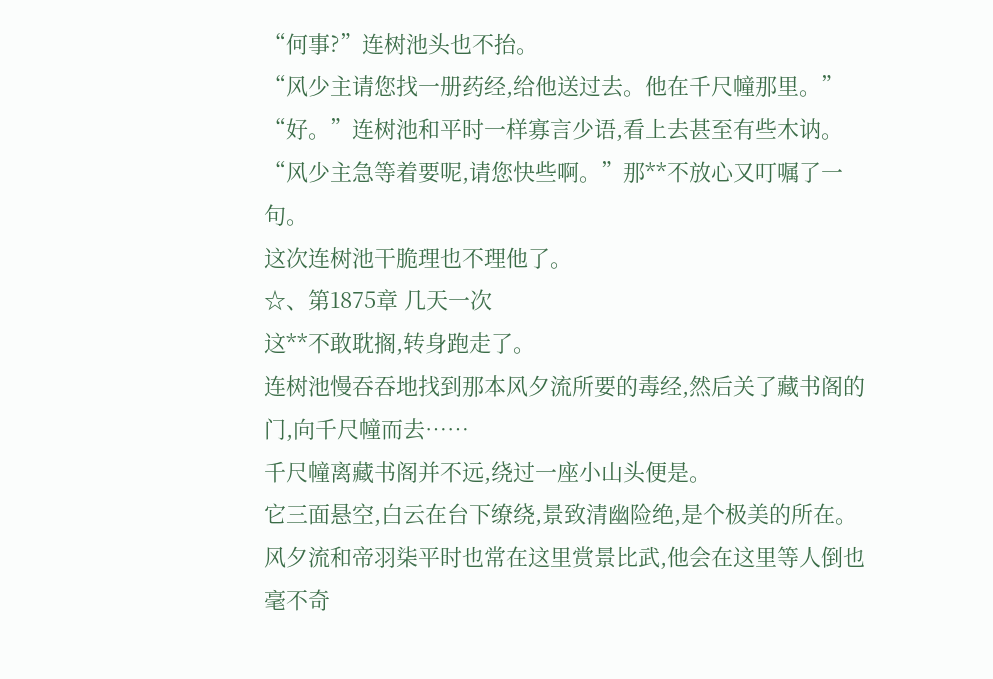“何事?”连树池头也不抬。
“风少主请您找一册药经,给他送过去。他在千尺幢那里。”
“好。”连树池和平时一样寡言少语,看上去甚至有些木讷。
“风少主急等着要呢,请您快些啊。”那**不放心又叮嘱了一句。
这次连树池干脆理也不理他了。
☆、第1875章 几天一次
这**不敢耽搁,转身跑走了。
连树池慢吞吞地找到那本风夕流所要的毒经,然后关了藏书阁的门,向千尺幢而去……
千尺幢离藏书阁并不远,绕过一座小山头便是。
它三面悬空,白云在台下缭绕,景致清幽险绝,是个极美的所在。
风夕流和帝羽柒平时也常在这里赏景比武,他会在这里等人倒也毫不奇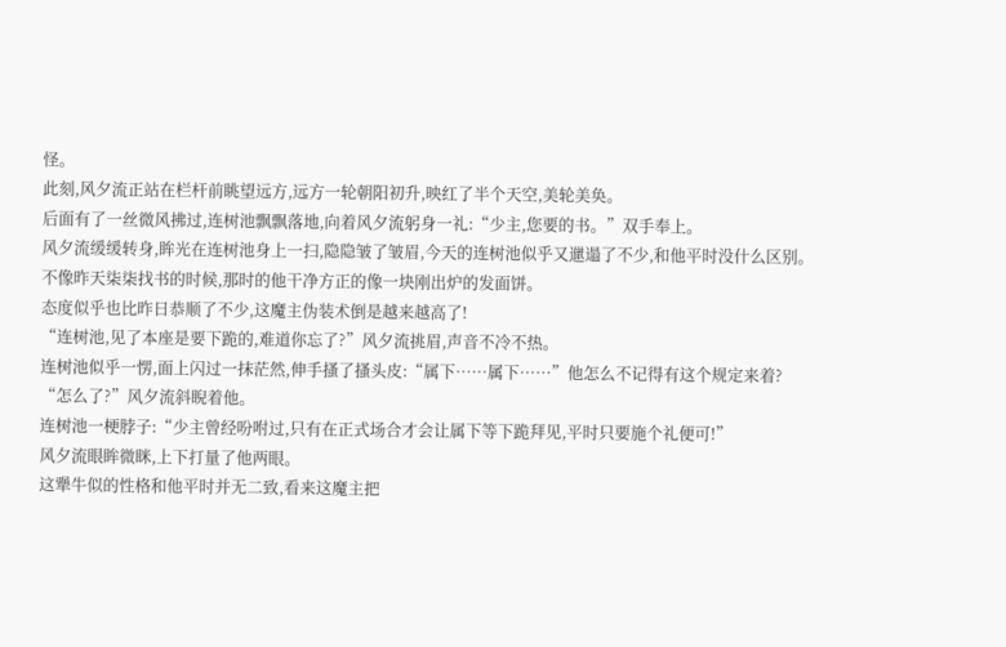怪。
此刻,风夕流正站在栏杆前眺望远方,远方一轮朝阳初升,映红了半个天空,美轮美奂。
后面有了一丝微风拂过,连树池飘飘落地,向着风夕流躬身一礼:“少主,您要的书。”双手奉上。
风夕流缓缓转身,眸光在连树池身上一扫,隐隐皱了皱眉,今天的连树池似乎又邋遢了不少,和他平时没什么区别。
不像昨天柒柒找书的时候,那时的他干净方正的像一块刚出炉的发面饼。
态度似乎也比昨日恭顺了不少,这魔主伪装术倒是越来越高了!
“连树池,见了本座是要下跪的,难道你忘了?”风夕流挑眉,声音不冷不热。
连树池似乎一愣,面上闪过一抹茫然,伸手搔了搔头皮:“属下……属下……”他怎么不记得有这个规定来着?
“怎么了?”风夕流斜睨着他。
连树池一梗脖子:“少主曾经吩咐过,只有在正式场合才会让属下等下跪拜见,平时只要施个礼便可!”
风夕流眼眸微眯,上下打量了他两眼。
这犟牛似的性格和他平时并无二致,看来这魔主把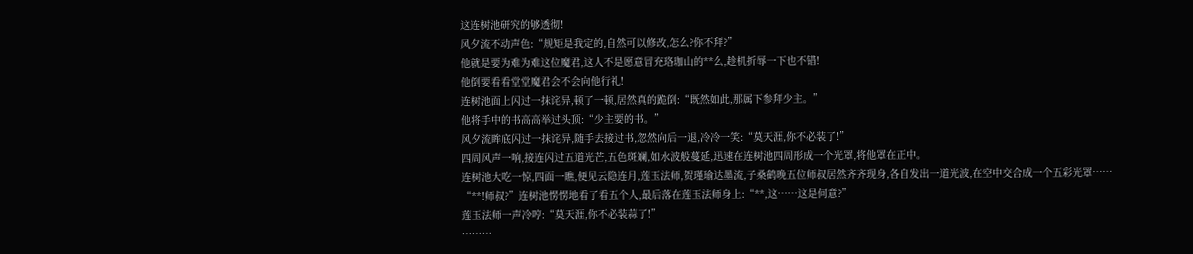这连树池研究的够透彻!
风夕流不动声色:“规矩是我定的,自然可以修改,怎么?你不拜?”
他就是要为难为难这位魔君,这人不是愿意冒充珞珈山的**么,趁机折辱一下也不错!
他倒要看看堂堂魔君会不会向他行礼!
连树池面上闪过一抹诧异,顿了一顿,居然真的跪倒:“既然如此,那属下参拜少主。”
他将手中的书高高举过头顶:“少主要的书。”
风夕流眸底闪过一抹诧异,随手去接过书,忽然向后一退,冷冷一笑:“莫天涯,你不必装了!”
四周风声一响,接连闪过五道光芒,五色斑斓,如水波般蔓延,迅速在连树池四周形成一个光罩,将他罩在正中。
连树池大吃一惊,四面一瞧,便见云隐连月,莲玉法师,贺瑾瑜达墨流,子桑鹤晚五位师叔居然齐齐现身,各自发出一道光波,在空中交合成一个五彩光罩……
“**!师叔?”连树池愣愣地看了看五个人,最后落在莲玉法师身上:“**,这……这是何意?”
莲玉法师一声冷哼:“莫天涯,你不必装蒜了!”
………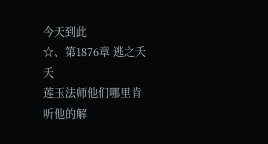今天到此
☆、第1876章 逃之夭夭
莲玉法师他们哪里肯听他的解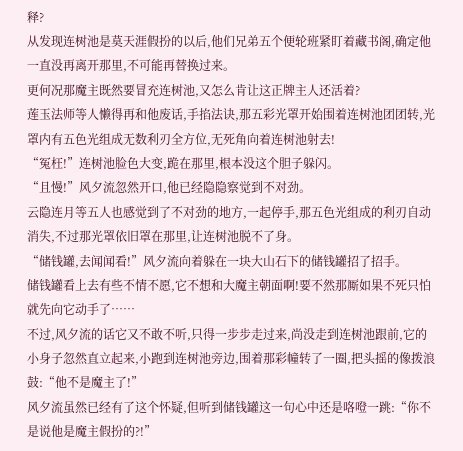释?
从发现连树池是莫天涯假扮的以后,他们兄弟五个便轮班紧盯着藏书阁,确定他一直没再离开那里,不可能再替换过来。
更何况那魔主既然要冒充连树池,又怎么肯让这正牌主人还活着?
莲玉法师等人懒得再和他废话,手掐法诀,那五彩光罩开始围着连树池团团转,光罩内有五色光组成无数利刃全方位,无死角向着连树池射去!
“冤枉!”连树池脸色大变,跪在那里,根本没这个胆子躲闪。
“且慢!”风夕流忽然开口,他已经隐隐察觉到不对劲。
云隐连月等五人也感觉到了不对劲的地方,一起停手,那五色光组成的利刃自动消失,不过那光罩依旧罩在那里,让连树池脱不了身。
“储钱罐,去闻闻看!”风夕流向着躲在一块大山石下的储钱罐招了招手。
储钱罐看上去有些不情不愿,它不想和大魔主朝面啊!要不然那厮如果不死只怕就先向它动手了……
不过,风夕流的话它又不敢不听,只得一步步走过来,尚没走到连树池跟前,它的小身子忽然直立起来,小跑到连树池旁边,围着那彩幢转了一圈,把头摇的像拨浪鼓:“他不是魔主了!”
风夕流虽然已经有了这个怀疑,但听到储钱罐这一句心中还是咯噔一跳:“你不是说他是魔主假扮的?!”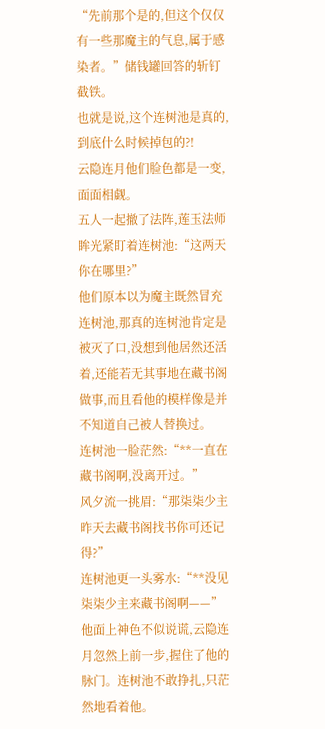“先前那个是的,但这个仅仅有一些那魔主的气息,属于感染者。”储钱罐回答的斩钉截铁。
也就是说,这个连树池是真的,到底什么时候掉包的?!
云隐连月他们脸色都是一变,面面相觑。
五人一起撤了法阵,莲玉法师眸光紧盯着连树池:“这两天你在哪里?”
他们原本以为魔主既然冒充连树池,那真的连树池肯定是被灭了口,没想到他居然还活着,还能若无其事地在藏书阁做事,而且看他的模样像是并不知道自己被人替换过。
连树池一脸茫然:“**一直在藏书阁啊,没离开过。”
风夕流一挑眉:“那柒柒少主昨天去藏书阁找书你可还记得?”
连树池更一头雾水:“**没见柒柒少主来藏书阁啊——”
他面上神色不似说谎,云隐连月忽然上前一步,握住了他的脉门。连树池不敢挣扎,只茫然地看着他。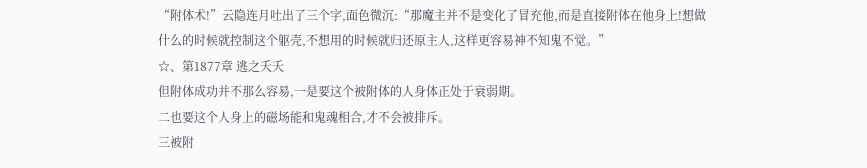“附体术!”云隐连月吐出了三个字,面色微沉:“那魔主并不是变化了冒充他,而是直接附体在他身上!想做什么的时候就控制这个躯壳,不想用的时候就归还原主人,这样更容易神不知鬼不觉。”
☆、第1877章 逃之夭夭
但附体成功并不那么容易,一是要这个被附体的人身体正处于衰弱期。
二也要这个人身上的磁场能和鬼魂相合,才不会被排斥。
三被附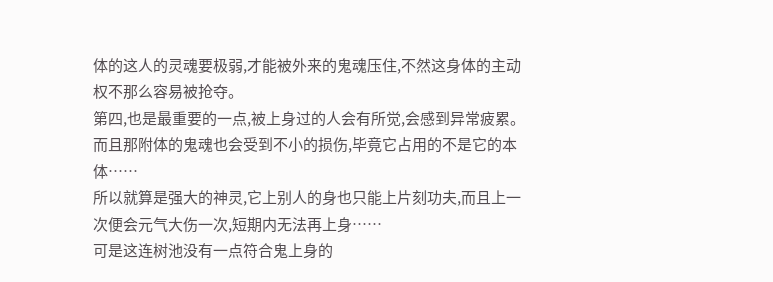体的这人的灵魂要极弱,才能被外来的鬼魂压住,不然这身体的主动权不那么容易被抢夺。
第四,也是最重要的一点,被上身过的人会有所觉,会感到异常疲累。
而且那附体的鬼魂也会受到不小的损伤,毕竟它占用的不是它的本体……
所以就算是强大的神灵,它上别人的身也只能上片刻功夫,而且上一次便会元气大伤一次,短期内无法再上身……
可是这连树池没有一点符合鬼上身的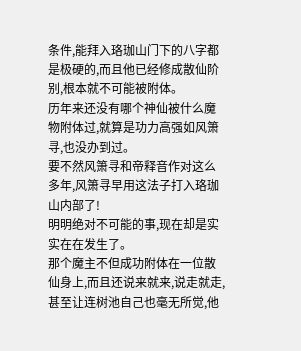条件,能拜入珞珈山门下的八字都是极硬的,而且他已经修成散仙阶别,根本就不可能被附体。
历年来还没有哪个神仙被什么魔物附体过,就算是功力高强如风箫寻,也没办到过。
要不然风箫寻和帝释音作对这么多年,风箫寻早用这法子打入珞珈山内部了!
明明绝对不可能的事,现在却是实实在在发生了。
那个魔主不但成功附体在一位散仙身上,而且还说来就来,说走就走,甚至让连树池自己也毫无所觉,他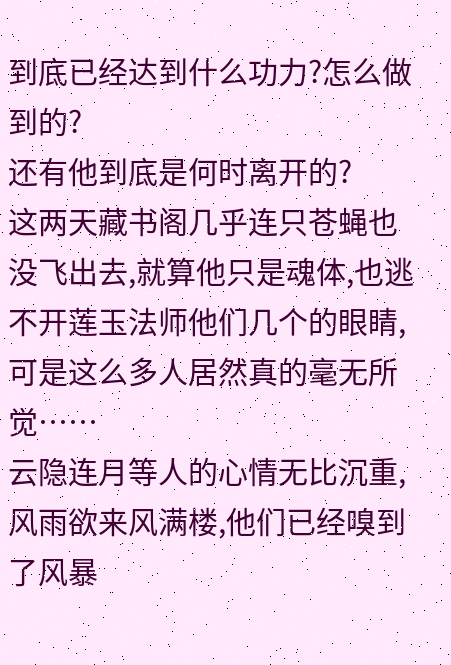到底已经达到什么功力?怎么做到的?
还有他到底是何时离开的?
这两天藏书阁几乎连只苍蝇也没飞出去,就算他只是魂体,也逃不开莲玉法师他们几个的眼睛,可是这么多人居然真的毫无所觉……
云隐连月等人的心情无比沉重,风雨欲来风满楼,他们已经嗅到了风暴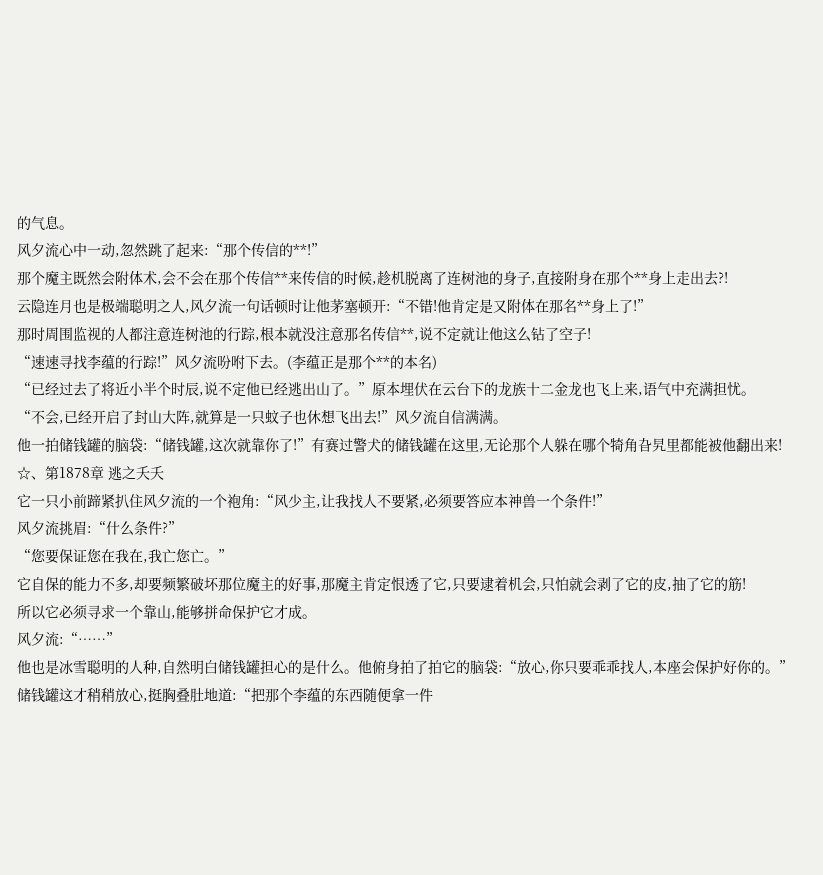的气息。
风夕流心中一动,忽然跳了起来:“那个传信的**!”
那个魔主既然会附体术,会不会在那个传信**来传信的时候,趁机脱离了连树池的身子,直接附身在那个**身上走出去?!
云隐连月也是极端聪明之人,风夕流一句话顿时让他茅塞顿开:“不错!他肯定是又附体在那名**身上了!”
那时周围监视的人都注意连树池的行踪,根本就没注意那名传信**,说不定就让他这么钻了空子!
“速速寻找李蕴的行踪!”风夕流吩咐下去。(李蕴正是那个**的本名)
“已经过去了将近小半个时辰,说不定他已经逃出山了。”原本埋伏在云台下的龙族十二金龙也飞上来,语气中充满担忧。
“不会,已经开启了封山大阵,就算是一只蚊子也休想飞出去!”风夕流自信满满。
他一拍储钱罐的脑袋:“储钱罐,这次就靠你了!”有赛过警犬的储钱罐在这里,无论那个人躲在哪个犄角旮旯里都能被他翻出来!
☆、第1878章 逃之夭夭
它一只小前蹄紧扒住风夕流的一个袍角:“风少主,让我找人不要紧,必须要答应本神兽一个条件!”
风夕流挑眉:“什么条件?”
“您要保证您在我在,我亡您亡。”
它自保的能力不多,却要频繁破坏那位魔主的好事,那魔主肯定恨透了它,只要逮着机会,只怕就会剥了它的皮,抽了它的筋!
所以它必须寻求一个靠山,能够拼命保护它才成。
风夕流:“……”
他也是冰雪聪明的人种,自然明白储钱罐担心的是什么。他俯身拍了拍它的脑袋:“放心,你只要乖乖找人,本座会保护好你的。”
储钱罐这才稍稍放心,挺胸叠肚地道:“把那个李蕴的东西随便拿一件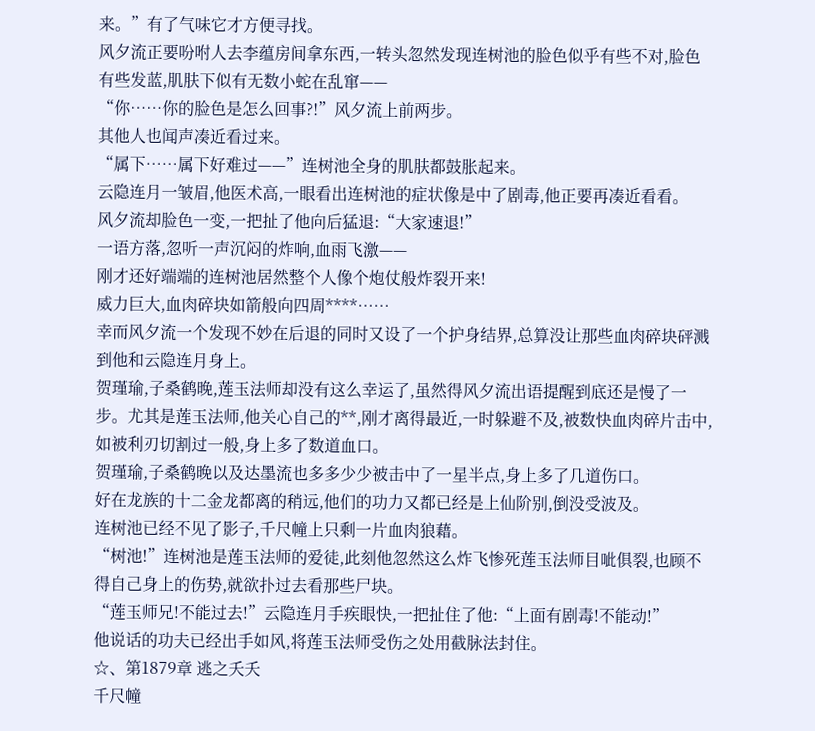来。”有了气味它才方便寻找。
风夕流正要吩咐人去李蕴房间拿东西,一转头忽然发现连树池的脸色似乎有些不对,脸色有些发蓝,肌肤下似有无数小蛇在乱窜——
“你……你的脸色是怎么回事?!”风夕流上前两步。
其他人也闻声凑近看过来。
“属下……属下好难过——”连树池全身的肌肤都鼓胀起来。
云隐连月一皱眉,他医术高,一眼看出连树池的症状像是中了剧毒,他正要再凑近看看。
风夕流却脸色一变,一把扯了他向后猛退:“大家速退!”
一语方落,忽听一声沉闷的炸响,血雨飞激——
刚才还好端端的连树池居然整个人像个炮仗般炸裂开来!
威力巨大,血肉碎块如箭般向四周****……
幸而风夕流一个发现不妙在后退的同时又设了一个护身结界,总算没让那些血肉碎块砰溅到他和云隐连月身上。
贺瑾瑜,子桑鹤晚,莲玉法师却没有这么幸运了,虽然得风夕流出语提醒到底还是慢了一步。尤其是莲玉法师,他关心自己的**,刚才离得最近,一时躲避不及,被数快血肉碎片击中,如被利刃切割过一般,身上多了数道血口。
贺瑾瑜,子桑鹤晚以及达墨流也多多少少被击中了一星半点,身上多了几道伤口。
好在龙族的十二金龙都离的稍远,他们的功力又都已经是上仙阶别,倒没受波及。
连树池已经不见了影子,千尺幢上只剩一片血肉狼藉。
“树池!”连树池是莲玉法师的爱徒,此刻他忽然这么炸飞惨死莲玉法师目呲俱裂,也顾不得自己身上的伤势,就欲扑过去看那些尸块。
“莲玉师兄!不能过去!”云隐连月手疾眼快,一把扯住了他:“上面有剧毒!不能动!”
他说话的功夫已经出手如风,将莲玉法师受伤之处用截脉法封住。
☆、第1879章 逃之夭夭
千尺幢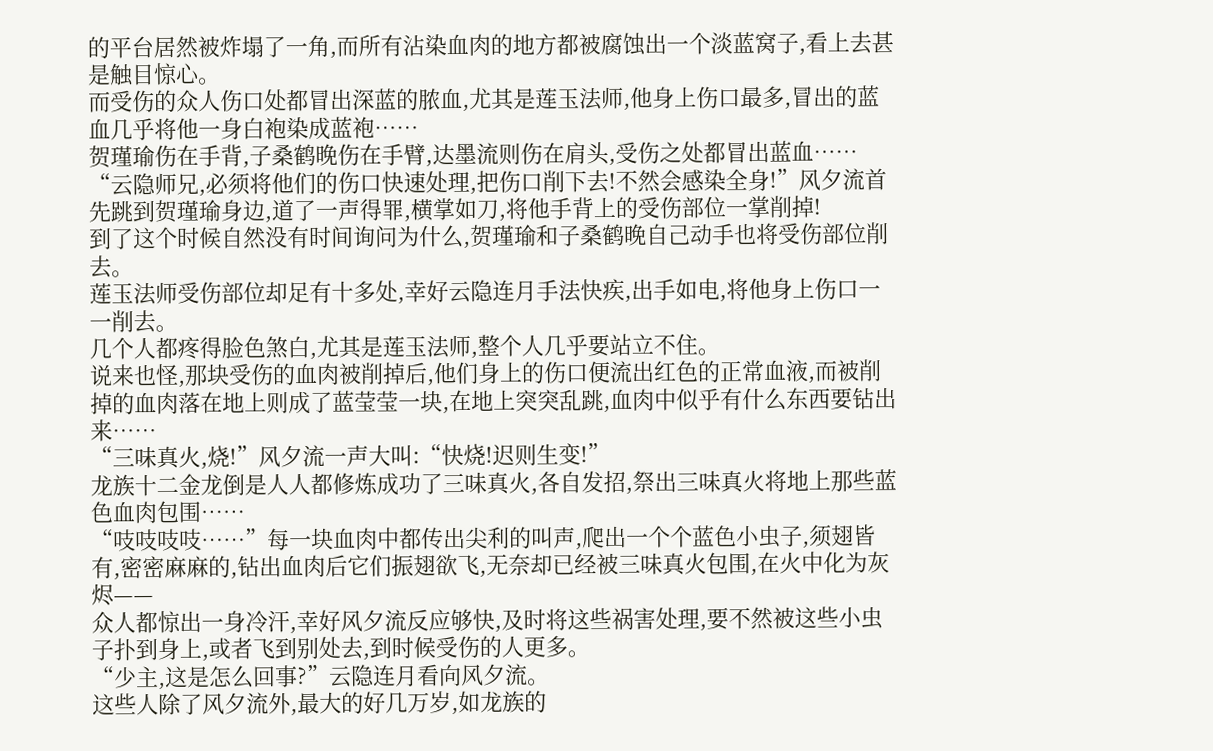的平台居然被炸塌了一角,而所有沾染血肉的地方都被腐蚀出一个淡蓝窝子,看上去甚是触目惊心。
而受伤的众人伤口处都冒出深蓝的脓血,尤其是莲玉法师,他身上伤口最多,冒出的蓝血几乎将他一身白袍染成蓝袍……
贺瑾瑜伤在手背,子桑鹤晚伤在手臂,达墨流则伤在肩头,受伤之处都冒出蓝血……
“云隐师兄,必须将他们的伤口快速处理,把伤口削下去!不然会感染全身!”风夕流首先跳到贺瑾瑜身边,道了一声得罪,横掌如刀,将他手背上的受伤部位一掌削掉!
到了这个时候自然没有时间询问为什么,贺瑾瑜和子桑鹤晚自己动手也将受伤部位削去。
莲玉法师受伤部位却足有十多处,幸好云隐连月手法快疾,出手如电,将他身上伤口一一削去。
几个人都疼得脸色煞白,尤其是莲玉法师,整个人几乎要站立不住。
说来也怪,那块受伤的血肉被削掉后,他们身上的伤口便流出红色的正常血液,而被削掉的血肉落在地上则成了蓝莹莹一块,在地上突突乱跳,血肉中似乎有什么东西要钻出来……
“三味真火,烧!”风夕流一声大叫:“快烧!迟则生变!”
龙族十二金龙倒是人人都修炼成功了三味真火,各自发招,祭出三味真火将地上那些蓝色血肉包围……
“吱吱吱吱……”每一块血肉中都传出尖利的叫声,爬出一个个蓝色小虫子,须翅皆有,密密麻麻的,钻出血肉后它们振翅欲飞,无奈却已经被三味真火包围,在火中化为灰烬——
众人都惊出一身冷汗,幸好风夕流反应够快,及时将这些祸害处理,要不然被这些小虫子扑到身上,或者飞到别处去,到时候受伤的人更多。
“少主,这是怎么回事?”云隐连月看向风夕流。
这些人除了风夕流外,最大的好几万岁,如龙族的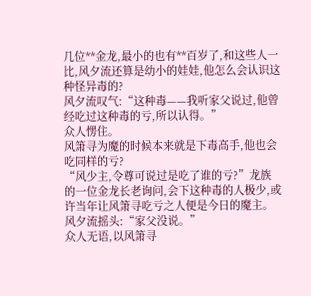几位**金龙,最小的也有**百岁了,和这些人一比,风夕流还算是幼小的娃娃,他怎么会认识这种怪异毒的?
风夕流叹气:“这种毒——我听家父说过,他曾经吃过这种毒的亏,所以认得。”
众人愣住。
风箫寻为魔的时候本来就是下毒高手,他也会吃同样的亏?
“风少主,令尊可说过是吃了谁的亏?”龙族的一位金龙长老询问,会下这种毒的人极少,或许当年让风箫寻吃亏之人便是今日的魔主。
风夕流摇头:“家父没说。”
众人无语,以风箫寻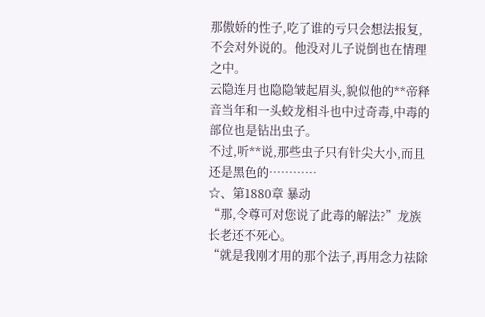那傲娇的性子,吃了谁的亏只会想法报复,不会对外说的。他没对儿子说倒也在情理之中。
云隐连月也隐隐皱起眉头,貌似他的**帝释音当年和一头蛟龙相斗也中过奇毒,中毒的部位也是钻出虫子。
不过,听**说,那些虫子只有针尖大小,而且还是黑色的…………
☆、第1880章 暴动
“那,令尊可对您说了此毒的解法?”龙族长老还不死心。
“就是我刚才用的那个法子,再用念力祛除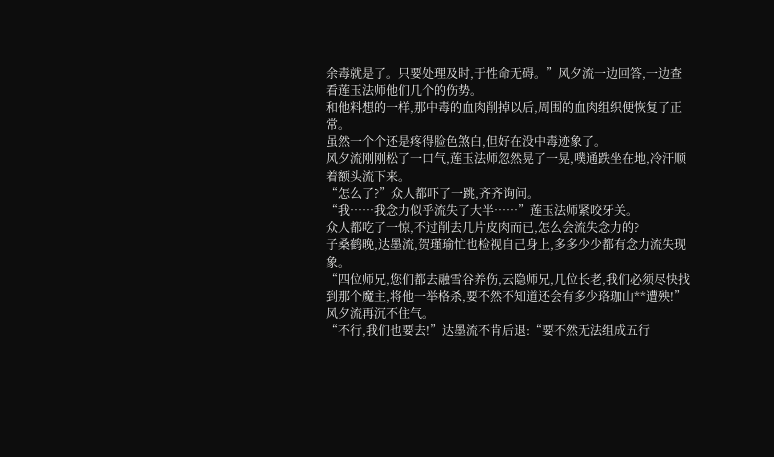余毒就是了。只要处理及时,于性命无碍。”风夕流一边回答,一边查看莲玉法师他们几个的伤势。
和他料想的一样,那中毒的血肉削掉以后,周围的血肉组织便恢复了正常。
虽然一个个还是疼得脸色煞白,但好在没中毒迹象了。
风夕流刚刚松了一口气,莲玉法师忽然晃了一晃,噗通跌坐在地,冷汗顺着额头流下来。
“怎么了?”众人都吓了一跳,齐齐询问。
“我……我念力似乎流失了大半……”莲玉法师紧咬牙关。
众人都吃了一惊,不过削去几片皮肉而已,怎么会流失念力的?
子桑鹤晚,达墨流,贺瑾瑜忙也检视自己身上,多多少少都有念力流失现象。
“四位师兄,您们都去融雪谷养伤,云隐师兄,几位长老,我们必须尽快找到那个魔主,将他一举格杀,要不然不知道还会有多少珞珈山**遭殃!”风夕流再沉不住气。
“不行,我们也要去!”达墨流不肯后退:“要不然无法组成五行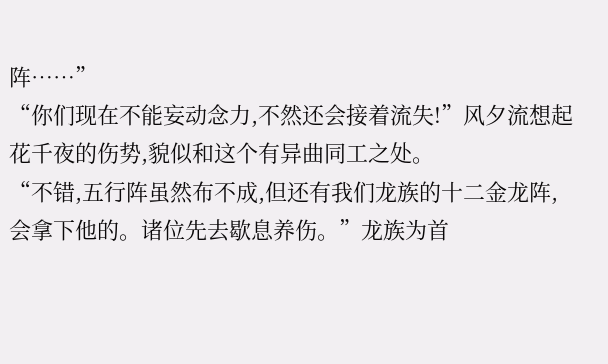阵……”
“你们现在不能妄动念力,不然还会接着流失!”风夕流想起花千夜的伤势,貌似和这个有异曲同工之处。
“不错,五行阵虽然布不成,但还有我们龙族的十二金龙阵,会拿下他的。诸位先去歇息养伤。”龙族为首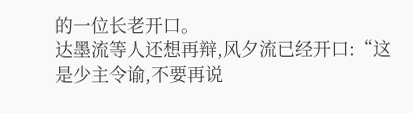的一位长老开口。
达墨流等人还想再辩,风夕流已经开口:“这是少主令谕,不要再说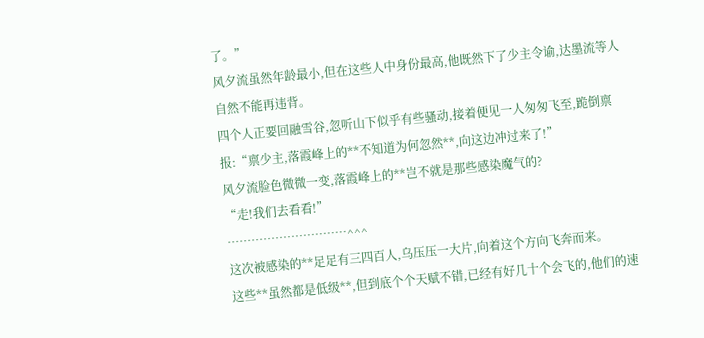了。”
风夕流虽然年龄最小,但在这些人中身份最高,他既然下了少主令谕,达墨流等人自然不能再违背。
四个人正要回融雪谷,忽听山下似乎有些骚动,接着便见一人匆匆飞至,跪倒禀报:“禀少主,落霞峰上的**不知道为何忽然**,向这边冲过来了!”
风夕流脸色微微一变,落霞峰上的**岂不就是那些感染魔气的?
“走!我们去看看!”
…………………………^^^
这次被感染的**足足有三四百人,乌压压一大片,向着这个方向飞奔而来。
这些**虽然都是低级**,但到底个个天赋不错,已经有好几十个会飞的,他们的速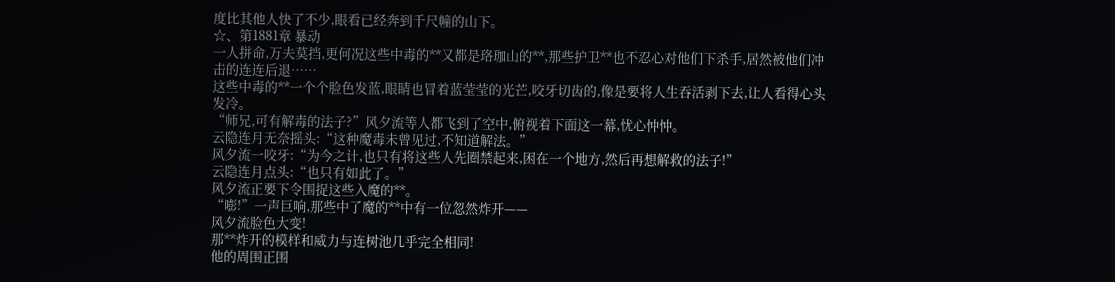度比其他人快了不少,眼看已经奔到千尺幢的山下。
☆、第1881章 暴动
一人拼命,万夫莫挡,更何况这些中毒的**又都是珞珈山的**,那些护卫**也不忍心对他们下杀手,居然被他们冲击的连连后退……
这些中毒的**一个个脸色发蓝,眼睛也冒着蓝莹莹的光芒,咬牙切齿的,像是要将人生吞活剥下去,让人看得心头发冷。
“师兄,可有解毒的法子?”风夕流等人都飞到了空中,俯视着下面这一幕,忧心忡忡。
云隐连月无奈摇头:“这种魔毒未曾见过,不知道解法。”
风夕流一咬牙:“为今之计,也只有将这些人先圈禁起来,困在一个地方,然后再想解救的法子!”
云隐连月点头:“也只有如此了。”
风夕流正要下令围捉这些入魔的**。
“嘭!”一声巨响,那些中了魔的**中有一位忽然炸开——
风夕流脸色大变!
那**炸开的模样和威力与连树池几乎完全相同!
他的周围正围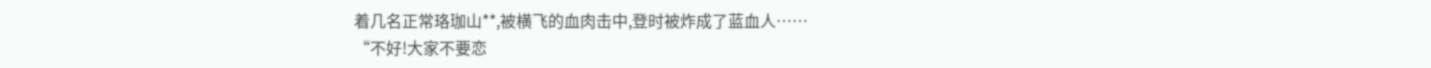着几名正常珞珈山**,被横飞的血肉击中,登时被炸成了蓝血人……
“不好!大家不要恋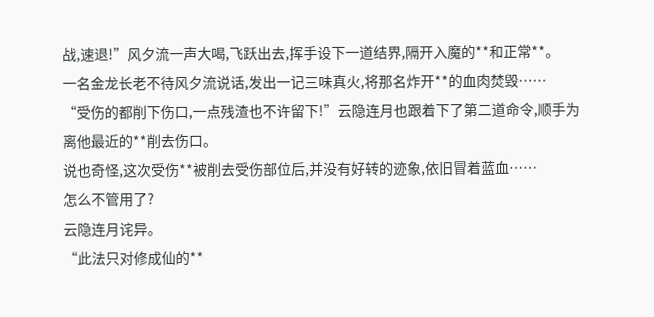战,速退!”风夕流一声大喝,飞跃出去,挥手设下一道结界,隔开入魔的**和正常**。
一名金龙长老不待风夕流说话,发出一记三味真火,将那名炸开**的血肉焚毁……
“受伤的都削下伤口,一点残渣也不许留下!”云隐连月也跟着下了第二道命令,顺手为离他最近的**削去伤口。
说也奇怪,这次受伤**被削去受伤部位后,并没有好转的迹象,依旧冒着蓝血……
怎么不管用了?
云隐连月诧异。
“此法只对修成仙的**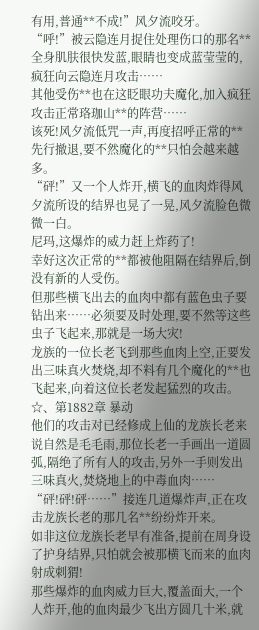有用,普通**不成!”风夕流咬牙。
“呼!”被云隐连月捉住处理伤口的那名**全身肌肤很快发蓝,眼睛也变成蓝莹莹的,疯狂向云隐连月攻击……
其他受伤**也在这眨眼功夫魔化,加入疯狂攻击正常珞珈山**的阵营……
该死!风夕流低咒一声,再度招呼正常的**先行撤退,要不然魔化的**只怕会越来越多。
“砰!”又一个人炸开,横飞的血肉炸得风夕流所设的结界也晃了一晃,风夕流脸色微微一白。
尼玛,这爆炸的威力赶上炸药了!
幸好这次正常的**都被他阻隔在结界后,倒没有新的人受伤。
但那些横飞出去的血肉中都有蓝色虫子要钻出来……必须要及时处理,要不然等这些虫子飞起来,那就是一场大灾!
龙族的一位长老飞到那些血肉上空,正要发出三味真火焚烧,却不料有几个魔化的**也飞起来,向着这位长老发起猛烈的攻击。
☆、第1882章 暴动
他们的攻击对已经修成上仙的龙族长老来说自然是毛毛雨,那位长老一手画出一道圆弧,隔绝了所有人的攻击,另外一手则发出三味真火,焚烧地上的中毒血肉……
“砰!砰!砰……”接连几道爆炸声,正在攻击龙族长老的那几名**纷纷炸开来。
如非这位龙族长老早有准备,提前在周身设了护身结界,只怕就会被那横飞而来的血肉射成刺猬!
那些爆炸的血肉威力巨大,覆盖面大,一个人炸开,他的血肉最少飞出方圆几十米,就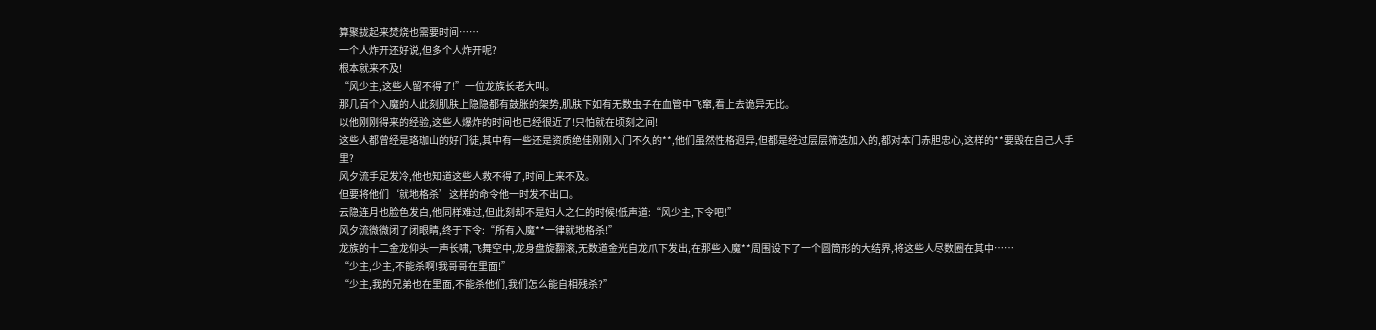算聚拢起来焚烧也需要时间……
一个人炸开还好说,但多个人炸开呢?
根本就来不及!
“风少主,这些人留不得了!”一位龙族长老大叫。
那几百个入魔的人此刻肌肤上隐隐都有鼓胀的架势,肌肤下如有无数虫子在血管中飞窜,看上去诡异无比。
以他刚刚得来的经验,这些人爆炸的时间也已经很近了!只怕就在顷刻之间!
这些人都曾经是珞珈山的好门徒,其中有一些还是资质绝佳刚刚入门不久的**,他们虽然性格迥异,但都是经过层层筛选加入的,都对本门赤胆忠心,这样的**要毁在自己人手里?
风夕流手足发冷,他也知道这些人救不得了,时间上来不及。
但要将他们‘就地格杀’这样的命令他一时发不出口。
云隐连月也脸色发白,他同样难过,但此刻却不是妇人之仁的时候!低声道:“风少主,下令吧!”
风夕流微微闭了闭眼睛,终于下令:“所有入魔**一律就地格杀!”
龙族的十二金龙仰头一声长啸,飞舞空中,龙身盘旋翻滚,无数道金光自龙爪下发出,在那些入魔**周围设下了一个圆筒形的大结界,将这些人尽数圈在其中……
“少主,少主,不能杀啊!我哥哥在里面!”
“少主,我的兄弟也在里面,不能杀他们,我们怎么能自相残杀?”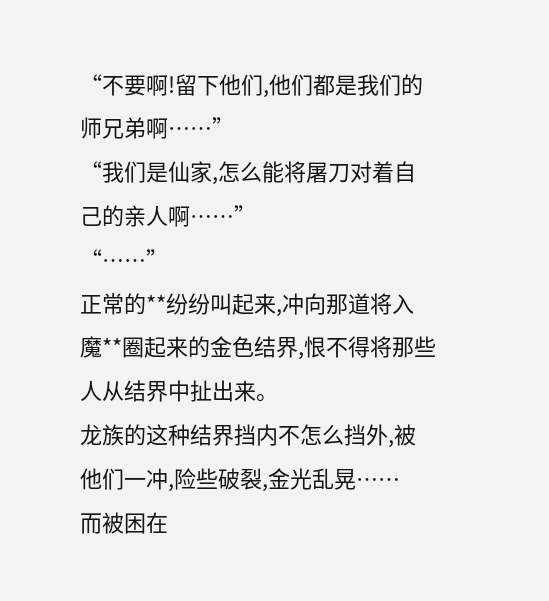“不要啊!留下他们,他们都是我们的师兄弟啊……”
“我们是仙家,怎么能将屠刀对着自己的亲人啊……”
“……”
正常的**纷纷叫起来,冲向那道将入魔**圈起来的金色结界,恨不得将那些人从结界中扯出来。
龙族的这种结界挡内不怎么挡外,被他们一冲,险些破裂,金光乱晃……
而被困在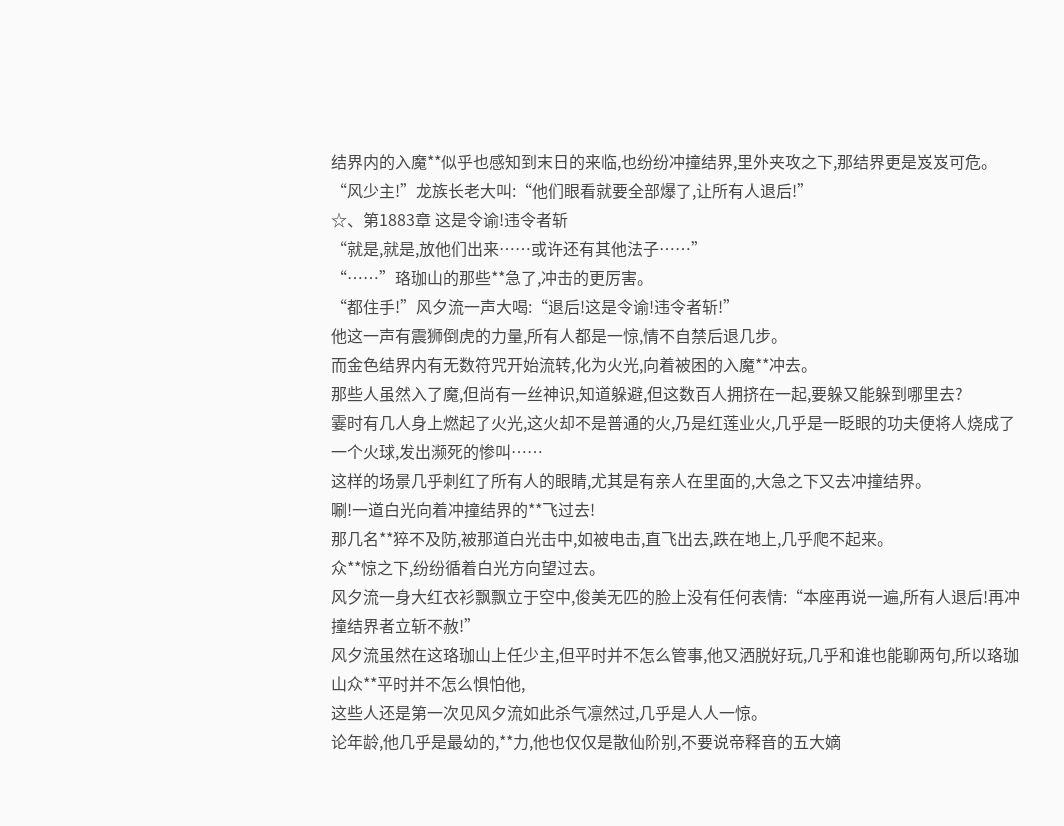结界内的入魔**似乎也感知到末日的来临,也纷纷冲撞结界,里外夹攻之下,那结界更是岌岌可危。
“风少主!”龙族长老大叫:“他们眼看就要全部爆了,让所有人退后!”
☆、第1883章 这是令谕!违令者斩
“就是,就是,放他们出来……或许还有其他法子……”
“……”珞珈山的那些**急了,冲击的更厉害。
“都住手!”风夕流一声大喝:“退后!这是令谕!违令者斩!”
他这一声有震狮倒虎的力量,所有人都是一惊,情不自禁后退几步。
而金色结界内有无数符咒开始流转,化为火光,向着被困的入魔**冲去。
那些人虽然入了魔,但尚有一丝神识,知道躲避,但这数百人拥挤在一起,要躲又能躲到哪里去?
霎时有几人身上燃起了火光,这火却不是普通的火,乃是红莲业火,几乎是一眨眼的功夫便将人烧成了一个火球,发出濒死的惨叫……
这样的场景几乎刺红了所有人的眼睛,尤其是有亲人在里面的,大急之下又去冲撞结界。
唰!一道白光向着冲撞结界的**飞过去!
那几名**猝不及防,被那道白光击中,如被电击,直飞出去,跌在地上,几乎爬不起来。
众**惊之下,纷纷循着白光方向望过去。
风夕流一身大红衣衫飘飘立于空中,俊美无匹的脸上没有任何表情:“本座再说一遍,所有人退后!再冲撞结界者立斩不赦!”
风夕流虽然在这珞珈山上任少主,但平时并不怎么管事,他又洒脱好玩,几乎和谁也能聊两句,所以珞珈山众**平时并不怎么惧怕他,
这些人还是第一次见风夕流如此杀气凛然过,几乎是人人一惊。
论年龄,他几乎是最幼的,**力,他也仅仅是散仙阶别,不要说帝释音的五大嫡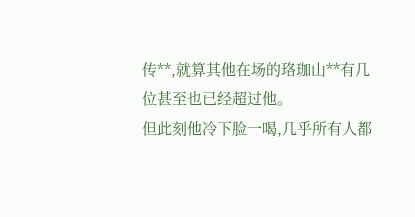传**,就算其他在场的珞珈山**有几位甚至也已经超过他。
但此刻他冷下脸一喝,几乎所有人都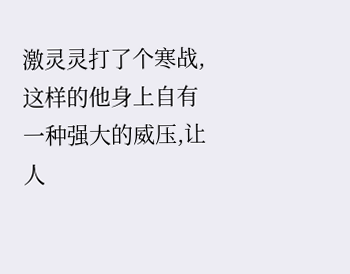激灵灵打了个寒战,这样的他身上自有一种强大的威压,让人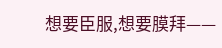想要臣服,想要膜拜——